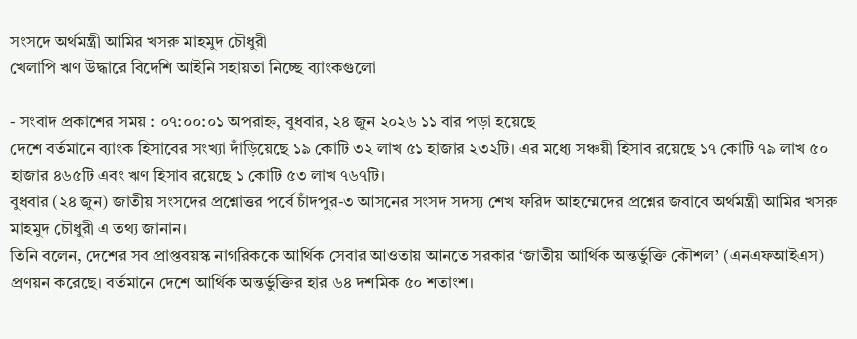সংসদে অর্থমন্ত্রী আমির খসরু মাহমুদ চৌধুরী
খেলাপি ঋণ উদ্ধারে বিদেশি আইনি সহায়তা নিচ্ছে ব্যাংকগুলো

- সংবাদ প্রকাশের সময় : ০৭:০০:০১ অপরাহ্ন, বুধবার, ২৪ জুন ২০২৬ ১১ বার পড়া হয়েছে
দেশে বর্তমানে ব্যাংক হিসাবের সংখ্যা দাঁড়িয়েছে ১৯ কোটি ৩২ লাখ ৫১ হাজার ২৩২টি। এর মধ্যে সঞ্চয়ী হিসাব রয়েছে ১৭ কোটি ৭৯ লাখ ৫০ হাজার ৪৬৫টি এবং ঋণ হিসাব রয়েছে ১ কোটি ৫৩ লাখ ৭৬৭টি।
বুধবার (২৪ জুন) জাতীয় সংসদের প্রশ্নোত্তর পর্বে চাঁদপুর-৩ আসনের সংসদ সদস্য শেখ ফরিদ আহম্মেদের প্রশ্নের জবাবে অর্থমন্ত্রী আমির খসরু মাহমুদ চৌধুরী এ তথ্য জানান।
তিনি বলেন, দেশের সব প্রাপ্তবয়স্ক নাগরিককে আর্থিক সেবার আওতায় আনতে সরকার ‘জাতীয় আর্থিক অন্তর্ভুক্তি কৌশল’ (এনএফআইএস) প্রণয়ন করেছে। বর্তমানে দেশে আর্থিক অন্তর্ভুক্তির হার ৬৪ দশমিক ৫০ শতাংশ।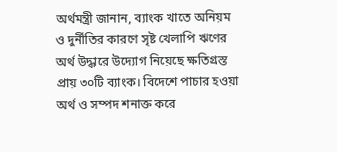অর্থমন্ত্রী জানান, ব্যাংক খাতে অনিয়ম ও দুর্নীতির কারণে সৃষ্ট খেলাপি ঋণের অর্থ উদ্ধারে উদ্যোগ নিয়েছে ক্ষতিগ্রস্ত প্রায় ৩০টি ব্যাংক। বিদেশে পাচার হওয়া অর্থ ও সম্পদ শনাক্ত করে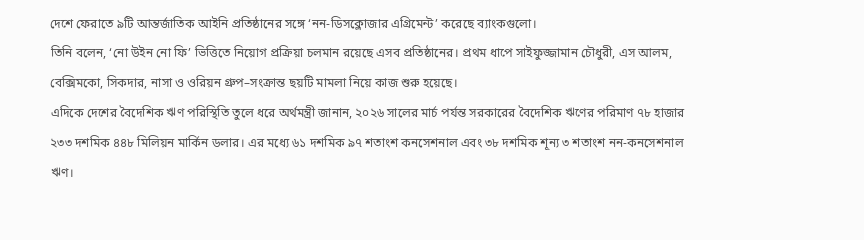দেশে ফেরাতে ৯টি আন্তর্জাতিক আইনি প্রতিষ্ঠানের সঙ্গে ‘নন-ডিসক্লোজার এগ্রিমেন্ট’ করেছে ব্যাংকগুলো।
তিনি বলেন, ‘নো উইন নো ফি’ ভিত্তিতে নিয়োগ প্রক্রিয়া চলমান রয়েছে এসব প্রতিষ্ঠানের। প্রথম ধাপে সাইফুজ্জামান চৌধুরী, এস আলম, বেক্সিমকো, সিকদার, নাসা ও ওরিয়ন গ্রুপ–সংক্রান্ত ছয়টি মামলা নিয়ে কাজ শুরু হয়েছে।
এদিকে দেশের বৈদেশিক ঋণ পরিস্থিতি তুলে ধরে অর্থমন্ত্রী জানান, ২০২৬ সালের মার্চ পর্যন্ত সরকারের বৈদেশিক ঋণের পরিমাণ ৭৮ হাজার ২৩৩ দশমিক ৪৪৮ মিলিয়ন মার্কিন ডলার। এর মধ্যে ৬১ দশমিক ৯৭ শতাংশ কনসেশনাল এবং ৩৮ দশমিক শূন্য ৩ শতাংশ নন-কনসেশনাল ঋণ।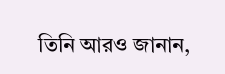তিনি আরও জানান,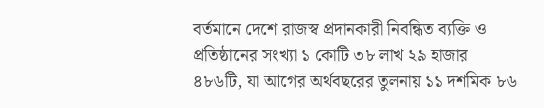বর্তমানে দেশে রাজস্ব প্রদানকারী নিবন্ধিত ব্যক্তি ও প্রতিষ্ঠানের সংখ্যা ১ কোটি ৩৮ লাখ ২৯ হাজার ৪৮৬টি, যা আগের অর্থবছরের তুলনায় ১১ দশমিক ৮৬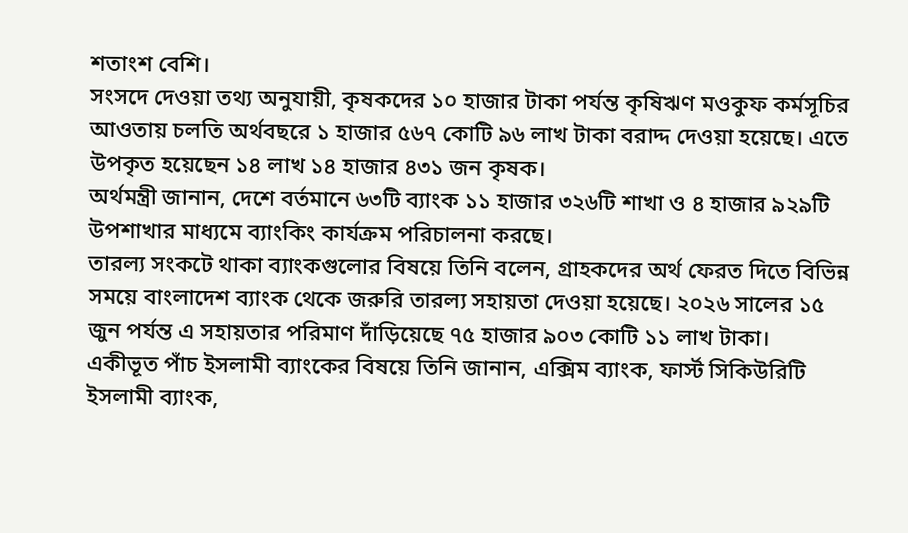শতাংশ বেশি।
সংসদে দেওয়া তথ্য অনুযায়ী, কৃষকদের ১০ হাজার টাকা পর্যন্ত কৃষিঋণ মওকুফ কর্মসূচির আওতায় চলতি অর্থবছরে ১ হাজার ৫৬৭ কোটি ৯৬ লাখ টাকা বরাদ্দ দেওয়া হয়েছে। এতে উপকৃত হয়েছেন ১৪ লাখ ১৪ হাজার ৪৩১ জন কৃষক।
অর্থমন্ত্রী জানান, দেশে বর্তমানে ৬৩টি ব্যাংক ১১ হাজার ৩২৬টি শাখা ও ৪ হাজার ৯২৯টি উপশাখার মাধ্যমে ব্যাংকিং কার্যক্রম পরিচালনা করছে।
তারল্য সংকটে থাকা ব্যাংকগুলোর বিষয়ে তিনি বলেন, গ্রাহকদের অর্থ ফেরত দিতে বিভিন্ন সময়ে বাংলাদেশ ব্যাংক থেকে জরুরি তারল্য সহায়তা দেওয়া হয়েছে। ২০২৬ সালের ১৫ জুন পর্যন্ত এ সহায়তার পরিমাণ দাঁড়িয়েছে ৭৫ হাজার ৯০৩ কোটি ১১ লাখ টাকা।
একীভূত পাঁচ ইসলামী ব্যাংকের বিষয়ে তিনি জানান, এক্সিম ব্যাংক, ফার্স্ট সিকিউরিটি ইসলামী ব্যাংক,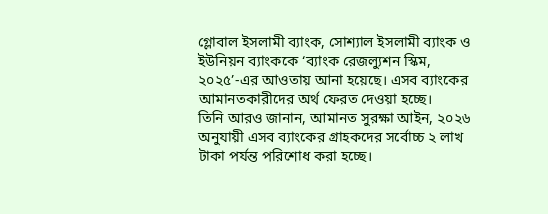গ্লোবাল ইসলামী ব্যাংক, সোশ্যাল ইসলামী ব্যাংক ও ইউনিয়ন ব্যাংককে ‘ব্যাংক রেজল্যুশন স্কিম, ২০২৫’-এর আওতায় আনা হয়েছে। এসব ব্যাংকের আমানতকারীদের অর্থ ফেরত দেওয়া হচ্ছে।
তিনি আরও জানান, আমানত সুরক্ষা আইন, ২০২৬ অনুযায়ী এসব ব্যাংকের গ্রাহকদের সর্বোচ্চ ২ লাখ টাকা পর্যন্ত পরিশোধ করা হচ্ছে।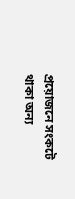প্রয়োজনে সংকটে থাকা অন্য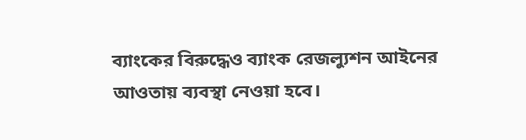ব্যাংকের বিরুদ্ধেও ব্যাংক রেজল্যুশন আইনের আওতায় ব্যবস্থা নেওয়া হবে।